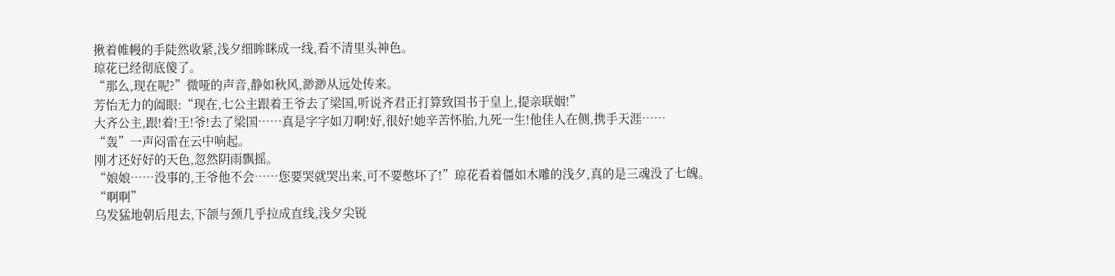揪着帷幔的手陡然收紧,浅夕细眸眯成一线,看不清里头神色。
琼花已经彻底傻了。
“那么,现在呢?”微哑的声音,静如秋风,渺渺从远处传来。
芳怡无力的阖眼:“现在,七公主跟着王爷去了梁国,听说齐君正打算致国书于皇上,提亲联姻!”
大齐公主,跟!着!王!爷!去了梁国……真是字字如刀啊!好,很好!她辛苦怀胎,九死一生!他佳人在侧,携手天涯……
“轰”一声闷雷在云中响起。
刚才还好好的天色,忽然阴雨飘摇。
“娘娘……没事的,王爷他不会……您要哭就哭出来,可不要憋坏了!”琼花看着僵如木雕的浅夕,真的是三魂没了七魄。
“啊啊”
乌发猛地朝后甩去,下颌与颈几乎拉成直线,浅夕尖锐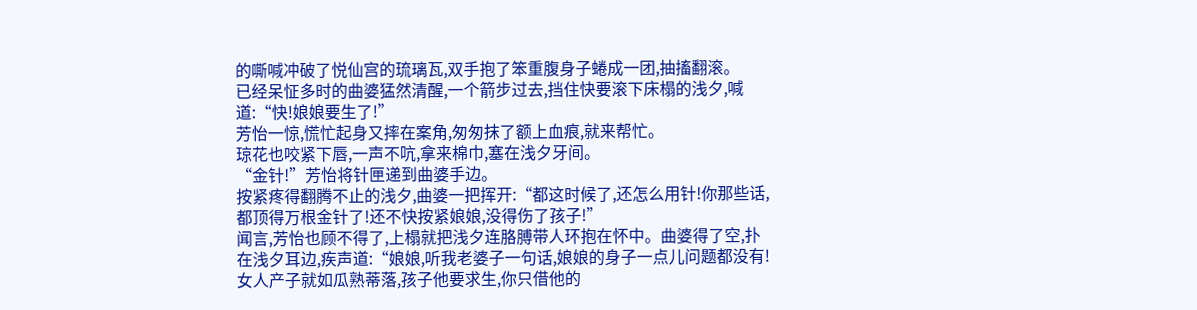的嘶喊冲破了悦仙宫的琉璃瓦,双手抱了笨重腹身子蜷成一团,抽搐翻滚。
已经呆怔多时的曲婆猛然清醒,一个箭步过去,挡住快要滚下床榻的浅夕,喊道:“快!娘娘要生了!”
芳怡一惊,慌忙起身又摔在案角,匆匆抹了额上血痕,就来帮忙。
琼花也咬紧下唇,一声不吭,拿来棉巾,塞在浅夕牙间。
“金针!”芳怡将针匣递到曲婆手边。
按紧疼得翻腾不止的浅夕,曲婆一把挥开:“都这时候了,还怎么用针!你那些话,都顶得万根金针了!还不快按紧娘娘,没得伤了孩子!”
闻言,芳怡也顾不得了,上榻就把浅夕连胳膊带人环抱在怀中。曲婆得了空,扑在浅夕耳边,疾声道:“娘娘,听我老婆子一句话,娘娘的身子一点儿问题都没有!女人产子就如瓜熟蒂落,孩子他要求生,你只借他的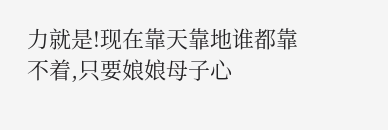力就是!现在靠天靠地谁都靠不着,只要娘娘母子心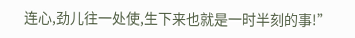连心,劲儿往一处使,生下来也就是一时半刻的事!”